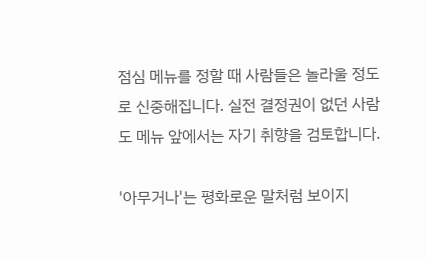점심 메뉴를 정할 때 사람들은 놀라울 정도로 신중해집니다. 실전 결정권이 없던 사람도 메뉴 앞에서는 자기 취향을 검토합니다.

'아무거나'는 평화로운 말처럼 보이지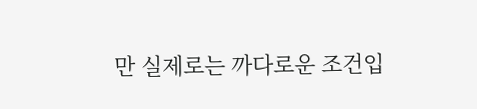만 실제로는 까다로운 조건입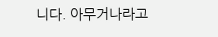니다. 아무거나라고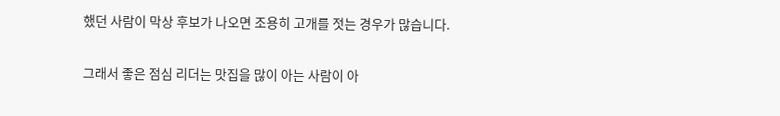했던 사람이 막상 후보가 나오면 조용히 고개를 젓는 경우가 많습니다.

그래서 좋은 점심 리더는 맛집을 많이 아는 사람이 아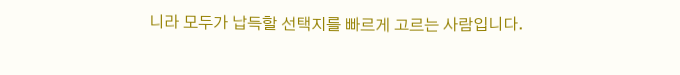니라 모두가 납득할 선택지를 빠르게 고르는 사람입니다.